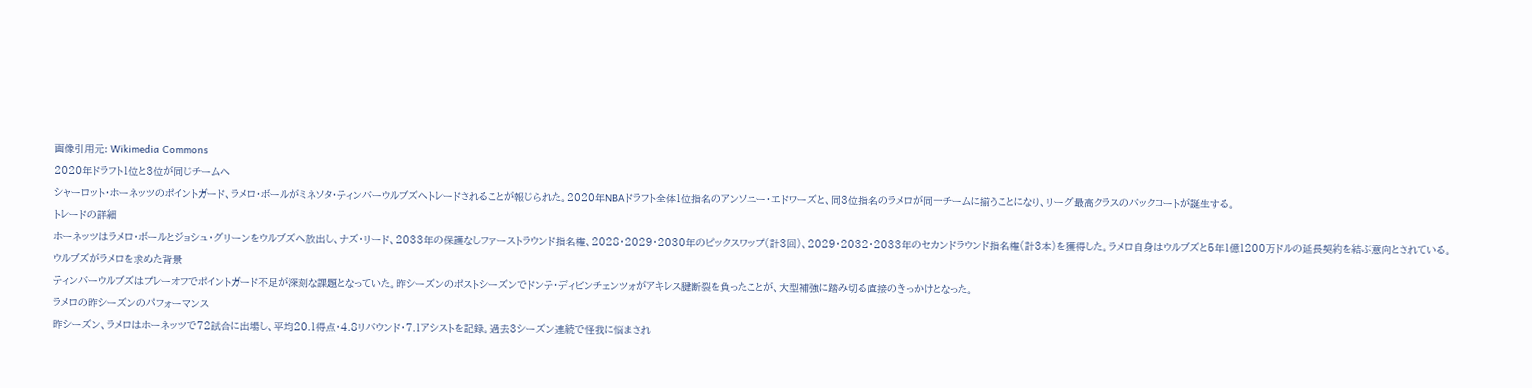画像引用元: Wikimedia Commons
2020年ドラフト1位と3位が同じチームへ
シャーロット・ホーネッツのポイントガード、ラメロ・ボールがミネソタ・ティンバーウルブズへトレードされることが報じられた。2020年NBAドラフト全体1位指名のアンソニー・エドワーズと、同3位指名のラメロが同一チームに揃うことになり、リーグ最高クラスのバックコートが誕生する。
トレードの詳細
ホーネッツはラメロ・ボールとジョシュ・グリーンをウルブズへ放出し、ナズ・リード、2033年の保護なしファーストラウンド指名権、2028・2029・2030年のピックスワップ(計3回)、2029・2032・2033年のセカンドラウンド指名権(計3本)を獲得した。ラメロ自身はウルブズと5年1億1200万ドルの延長契約を結ぶ意向とされている。
ウルブズがラメロを求めた背景
ティンバーウルブズはプレーオフでポイントガード不足が深刻な課題となっていた。昨シーズンのポストシーズンでドンテ・ディビンチェンツォがアキレス腱断裂を負ったことが、大型補強に踏み切る直接のきっかけとなった。
ラメロの昨シーズンのパフォーマンス
昨シーズン、ラメロはホーネッツで72試合に出場し、平均20.1得点・4.8リバウンド・7.1アシストを記録。過去3シーズン連続で怪我に悩まされ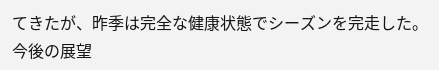てきたが、昨季は完全な健康状態でシーズンを完走した。
今後の展望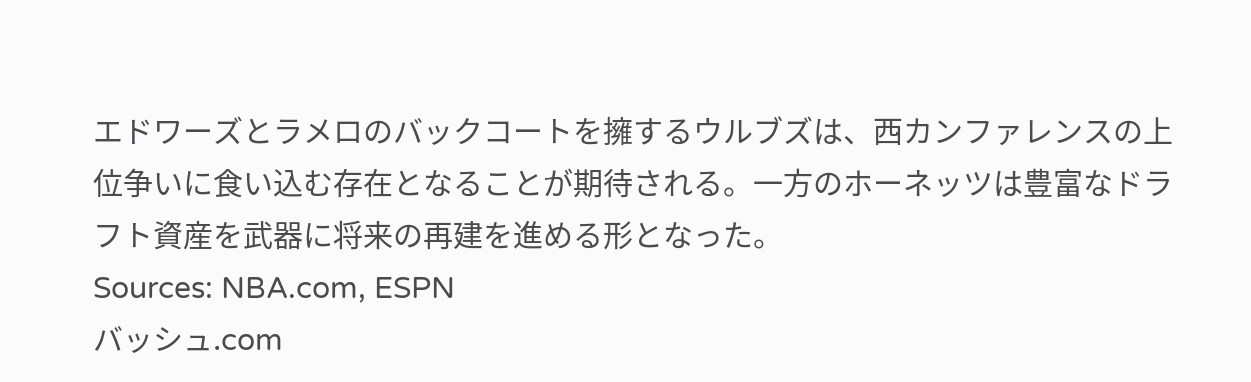エドワーズとラメロのバックコートを擁するウルブズは、西カンファレンスの上位争いに食い込む存在となることが期待される。一方のホーネッツは豊富なドラフト資産を武器に将来の再建を進める形となった。
Sources: NBA.com, ESPN
バッシュ.com